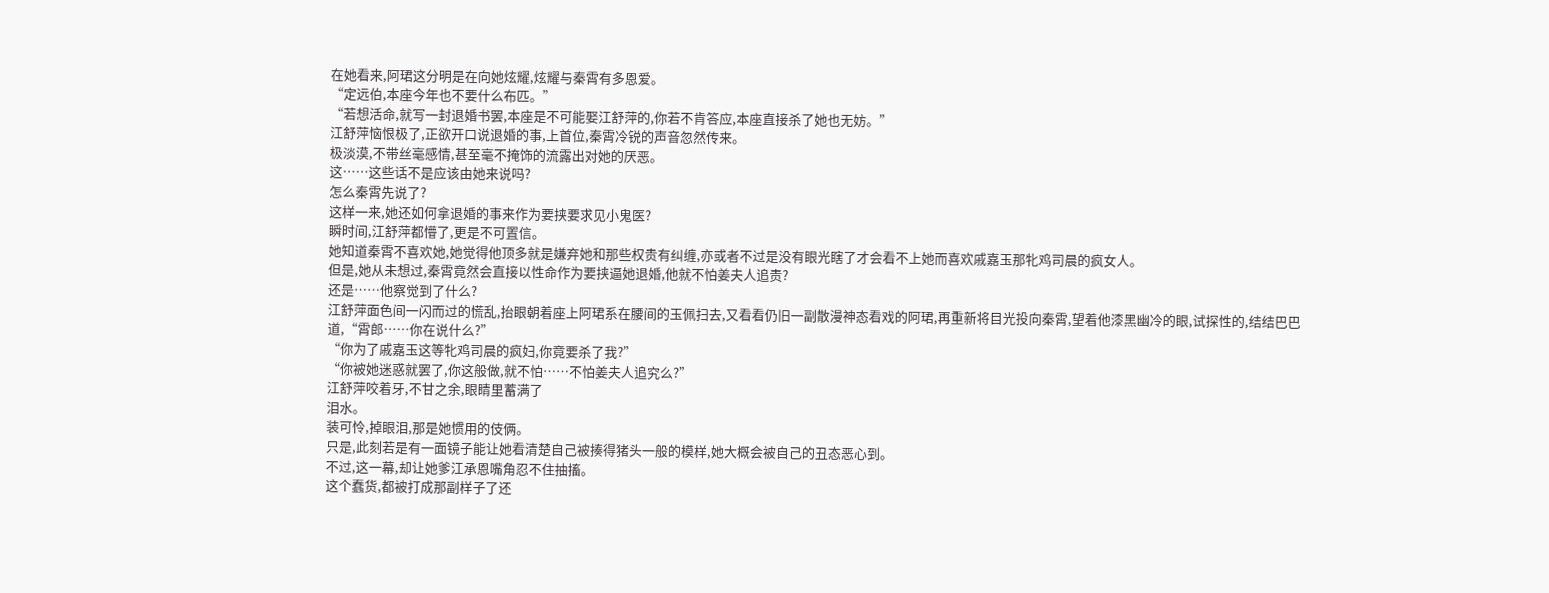在她看来,阿珺这分明是在向她炫耀,炫耀与秦霄有多恩爱。
“定远伯,本座今年也不要什么布匹。”
“若想活命,就写一封退婚书罢,本座是不可能娶江舒萍的,你若不肯答应,本座直接杀了她也无妨。”
江舒萍恼恨极了,正欲开口说退婚的事,上首位,秦霄冷锐的声音忽然传来。
极淡漠,不带丝毫感情,甚至毫不掩饰的流露出对她的厌恶。
这……这些话不是应该由她来说吗?
怎么秦霄先说了?
这样一来,她还如何拿退婚的事来作为要挟要求见小鬼医?
瞬时间,江舒萍都懵了,更是不可置信。
她知道秦霄不喜欢她,她觉得他顶多就是嫌弃她和那些权贵有纠缠,亦或者不过是没有眼光瞎了才会看不上她而喜欢戚嘉玉那牝鸡司晨的疯女人。
但是,她从未想过,秦霄竟然会直接以性命作为要挟逼她退婚,他就不怕姜夫人追责?
还是……他察觉到了什么?
江舒萍面色间一闪而过的慌乱,抬眼朝着座上阿珺系在腰间的玉佩扫去,又看看仍旧一副散漫神态看戏的阿珺,再重新将目光投向秦霄,望着他漆黑幽冷的眼,试探性的,结结巴巴道,“霄郎……你在说什么?”
“你为了戚嘉玉这等牝鸡司晨的疯妇,你竟要杀了我?”
“你被她迷惑就罢了,你这般做,就不怕……不怕姜夫人追究么?”
江舒萍咬着牙,不甘之余,眼睛里蓄满了
泪水。
装可怜,掉眼泪,那是她惯用的伎俩。
只是,此刻若是有一面镜子能让她看清楚自己被揍得猪头一般的模样,她大概会被自己的丑态恶心到。
不过,这一幕,却让她爹江承恩嘴角忍不住抽搐。
这个蠢货,都被打成那副样子了还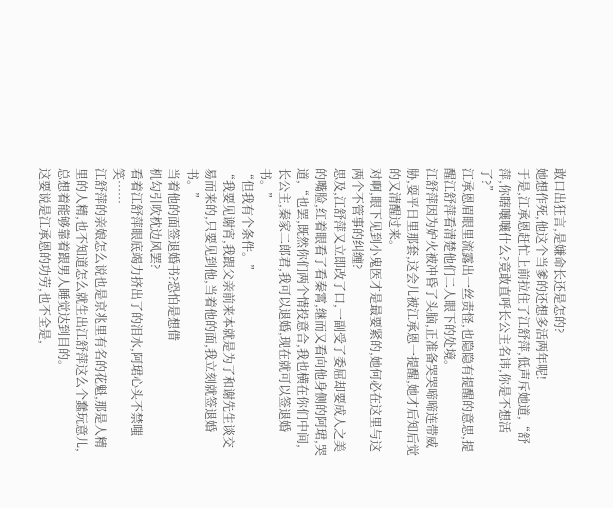敢口出狂言,是嫌命长还是怎的?
她想作死,他这个当爹的还想多活两年呢!
于是,江承恩赶忙上前拉住了江舒萍,低声斥她道,“舒萍,你瞎嚷嚷什么?竟敢直呼长公主名讳,你是不想活了?”
江承恩眉眼里流露出一丝责怪,也隐隐有提醒的意思,提醒江舒萍看清楚他们二人眼下的处境。
江舒萍因为妒火被冲昏了头脑,正准备哭哭啼啼连带威胁,耍平日里那套,这会儿被江承恩一提醒,她才后知后觉的又清醒过来。
对啊,眼下见到小鬼医才是最要紧的,她何必在这里与这两个不管事的纠缠?
思及,江舒萍又立即改了口,一副受了委屈却要成人之美的嘴脸,红着眼看了看秦霄,继而又看向他身侧的阿珺,哭道,“也罢,既然你们两个情投意合,我也横在你们中间,长公主,秦家二郎君,我可以退婚,现在就可以签退婚书。”
“但我有个条件。”
“我要见谢宵,我跟父亲前来本就是为了和谢先生谈交易而来的,只要见到他,当着他的面,我立刻就签退婚书。”
当着他的面签退婚书?恐怕是想借
机勾引吹枕边风罢?
看着江舒萍眼底竭力挤出了的泪水,阿珺心头不禁嗤笑……
江舒萍的亲娘怎么说也是京兆里有名的花魁,那是人精里的人精,也不知道怎么就生出江舒萍这么个蠢玩意儿,总想着能够靠着跟男人睡觉达到目的。
这要说是江承恩的功劳,也不全是,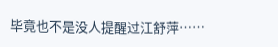毕竟也不是没人提醒过江舒萍……